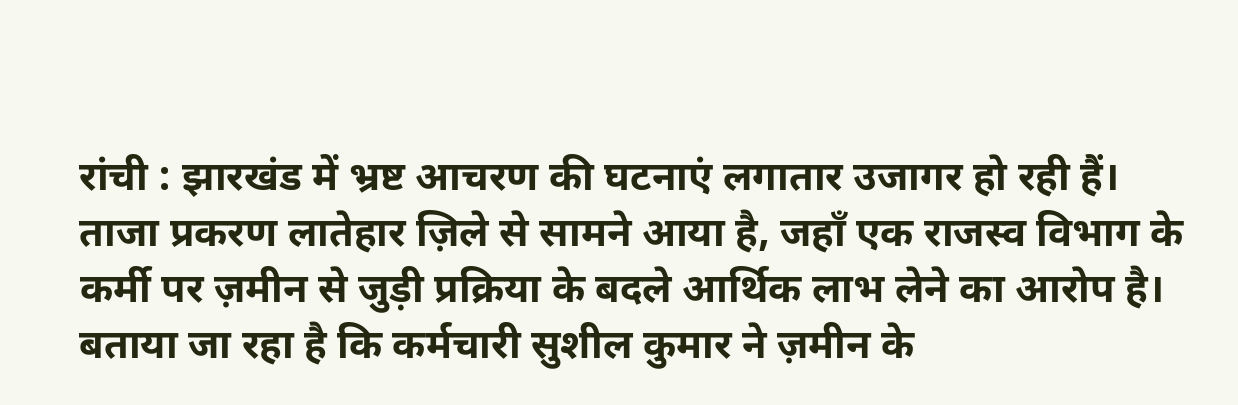रांची : झारखंड में भ्रष्ट आचरण की घटनाएं लगातार उजागर हो रही हैं। ताजा प्रकरण लातेहार ज़िले से सामने आया है, जहाँ एक राजस्व विभाग के कर्मी पर ज़मीन से जुड़ी प्रक्रिया के बदले आर्थिक लाभ लेने का आरोप है। बताया जा रहा है कि कर्मचारी सुशील कुमार ने ज़मीन के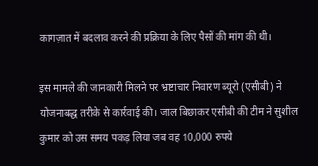कागज़ात में बदलाव करने की प्रक्रिया के लिए पैसों की मांग की थी।

इस मामले की जानकारी मिलने पर भ्रष्टाचार निवारण ब्यूरो (एसीबी) ने योजनाबद्ध तरीके से कार्रवाई की। जाल बिछाकर एसीबी की टीम ने सुशील कुमार को उस समय पकड़ लिया जब वह 10,000 रुपये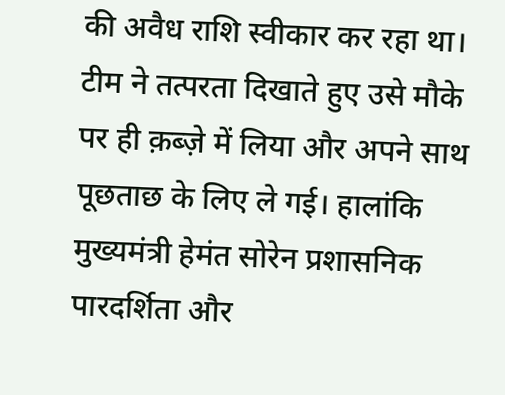की अवैध राशि स्वीकार कर रहा था। टीम ने तत्परता दिखाते हुए उसे मौके पर ही क़ब्ज़े में लिया और अपने साथ पूछताछ के लिए ले गई। हालांकि मुख्यमंत्री हेमंत सोरेन प्रशासनिक पारदर्शिता और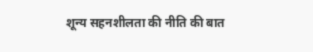शून्य सहनशीलता की नीति की बात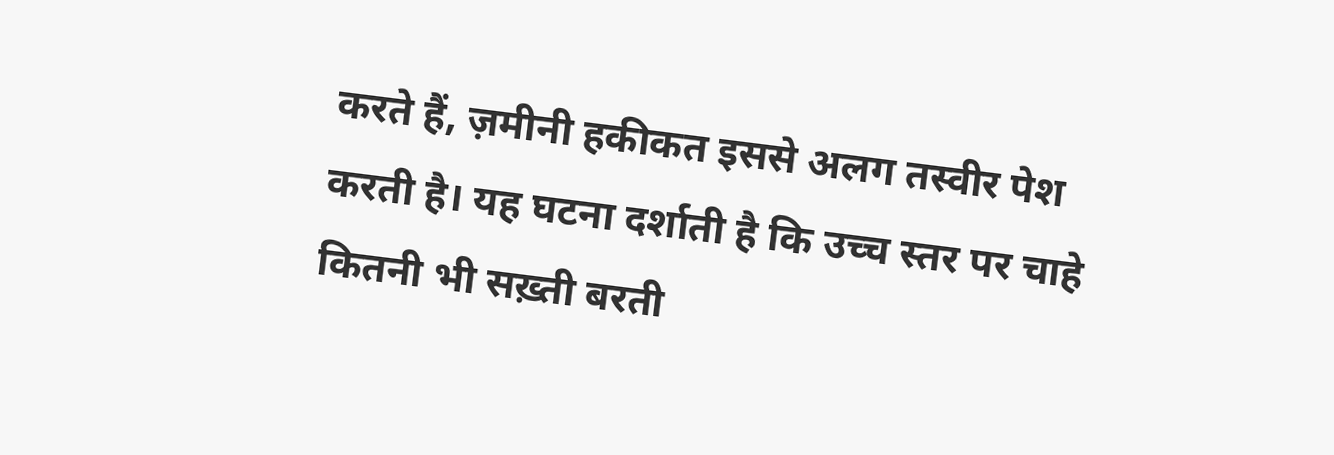करते हैं, ज़मीनी हकीकत इससे अलग तस्वीर पेश करती है। यह घटना दर्शाती है कि उच्च स्तर पर चाहे कितनी भी सख़्ती बरती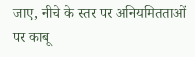जाए, नीचे के स्तर पर अनियमितताओं पर काबू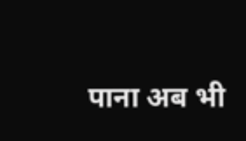पाना अब भी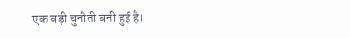एक बड़ी चुनौती बनी हुई है।